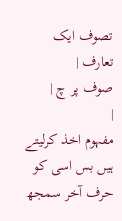تصوف ایک تعارف |
صوف پر چ |
|
مفہوم اخذ کرلیتے ہیں بس اسی کو حرف آخر سمجھ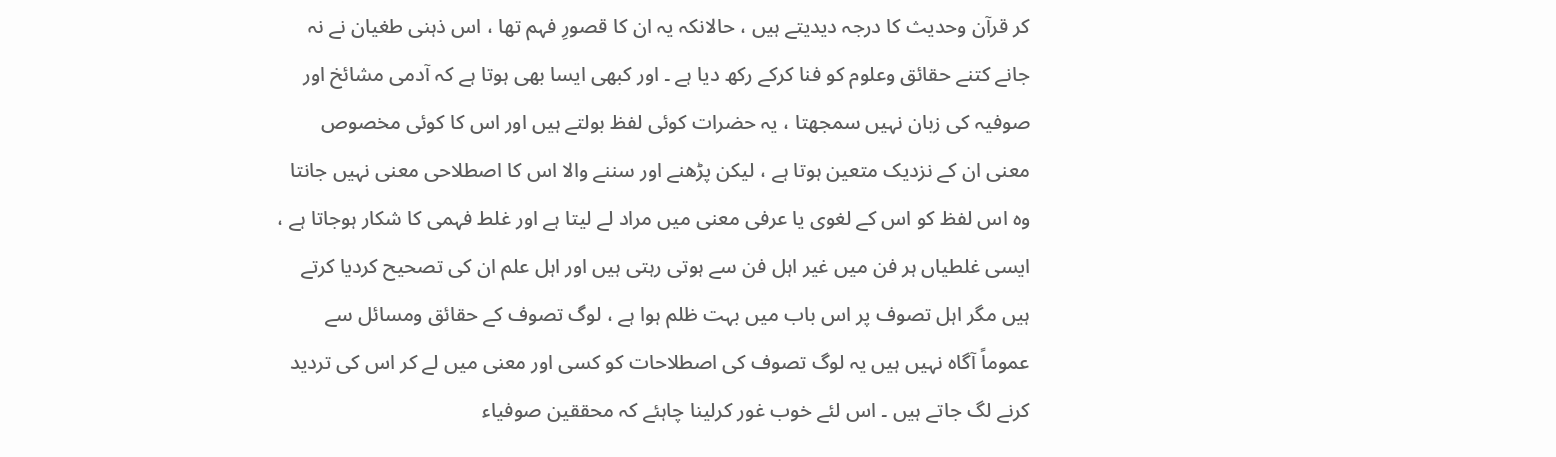کر قرآن وحدیث کا درجہ دیدیتے ہیں ، حالانکہ یہ ان کا قصورِ فہم تھا ، اس ذہنی طغیان نے نہ جانے کتنے حقائق وعلوم کو فنا کرکے رکھ دیا ہے ۔ اور کبھی ایسا بھی ہوتا ہے کہ آدمی مشائخ اور صوفیہ کی زبان نہیں سمجھتا ، یہ حضرات کوئی لفظ بولتے ہیں اور اس کا کوئی مخصوص معنی ان کے نزدیک متعین ہوتا ہے ، لیکن پڑھنے اور سننے والا اس کا اصطلاحی معنی نہیں جانتا وہ اس لفظ کو اس کے لغوی یا عرفی معنی میں مراد لے لیتا ہے اور غلط فہمی کا شکار ہوجاتا ہے ، ایسی غلطیاں ہر فن میں غیر اہل فن سے ہوتی رہتی ہیں اور اہل علم ان کی تصحیح کردیا کرتے ہیں مگر اہل تصوف پر اس باب میں بہت ظلم ہوا ہے ، لوگ تصوف کے حقائق ومسائل سے عموماً آگاہ نہیں ہیں یہ لوگ تصوف کی اصطلاحات کو کسی اور معنی میں لے کر اس کی تردید کرنے لگ جاتے ہیں ۔ اس لئے خوب غور کرلینا چاہئے کہ محققین صوفیاء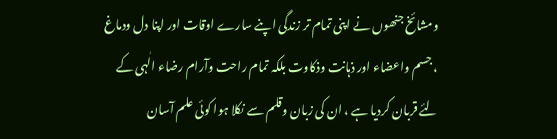ومشائخ جنھوں نے اپنی تمام تر زندگی اپنے سارے اوقات اور اپنا دل ودماغ ، جسم واعضاء اور ذہانت وذکاوت بلکہ تمام راحت وآرام رضاء الٰہی کے لئے قربان کردیا ہے ، ان کی زبان وقلم سے نکلا ہوا کوئی علم آسان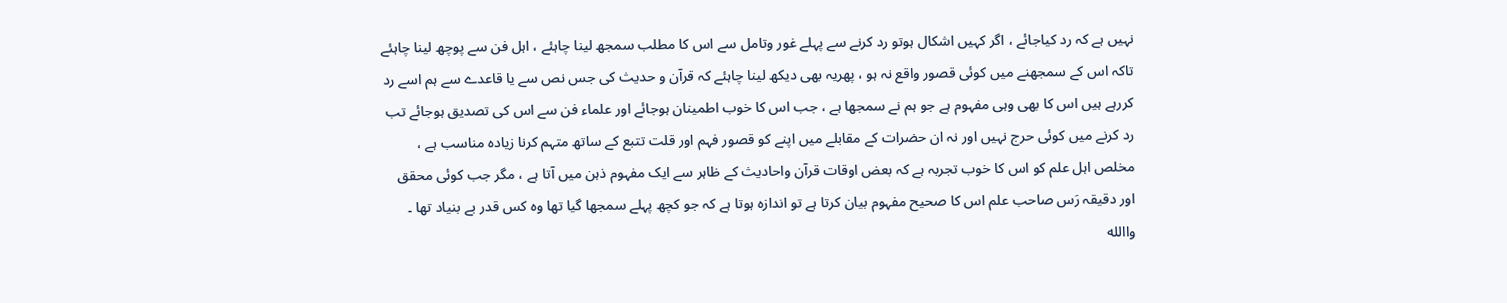نہیں ہے کہ رد کیاجائے ، اگر کہیں اشکال ہوتو رد کرنے سے پہلے غور وتامل سے اس کا مطلب سمجھ لینا چاہئے ، اہل فن سے پوچھ لینا چاہئے تاکہ اس کے سمجھنے میں کوئی قصور واقع نہ ہو ، پھریہ بھی دیکھ لینا چاہئے کہ قرآن و حدیث کی جس نص سے یا قاعدے سے ہم اسے رد کررہے ہیں اس کا بھی وہی مفہوم ہے جو ہم نے سمجھا ہے ، جب اس کا خوب اطمینان ہوجائے اور علماء فن سے اس کی تصدیق ہوجائے تب رد کرنے میں کوئی حرج نہیں اور نہ ان حضرات کے مقابلے میں اپنے کو قصور فہم اور قلت تتبع کے ساتھ متہم کرنا زیادہ مناسب ہے ، مخلص اہل علم کو اس کا خوب تجربہ ہے کہ بعض اوقات قرآن واحادیث کے ظاہر سے ایک مفہوم ذہن میں آتا ہے ، مگر جب کوئی محقق اور دقیقہ رَس صاحب علم اس کا صحیح مفہوم بیان کرتا ہے تو اندازہ ہوتا ہے کہ جو کچھ پہلے سمجھا گیا تھا وہ کس قدر بے بنیاد تھا ۔ واالله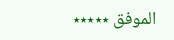الموفق ٭٭٭٭٭